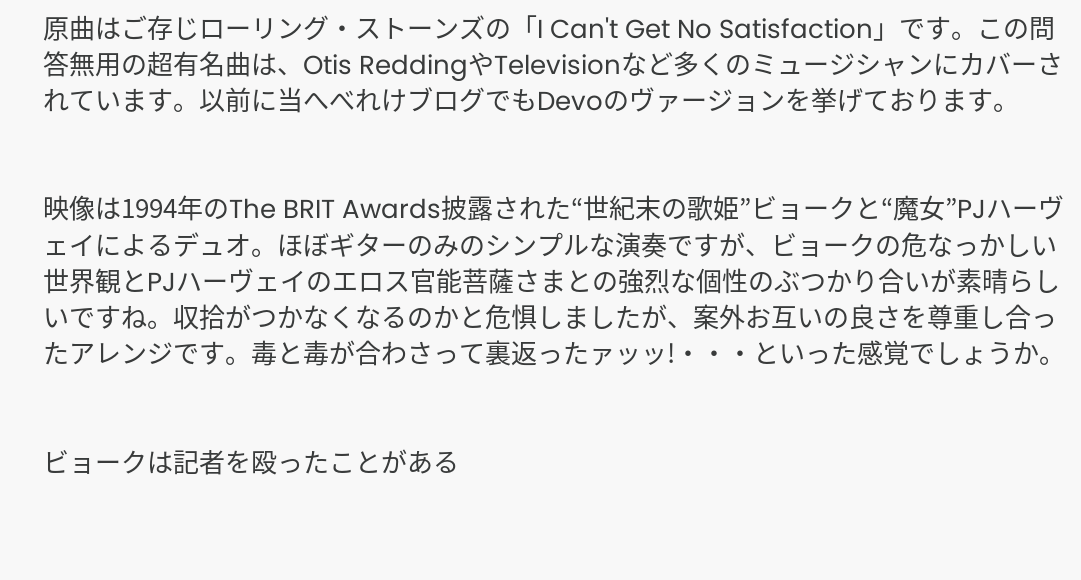原曲はご存じローリング・ストーンズの「I Can't Get No Satisfaction」です。この問答無用の超有名曲は、Otis ReddingやTelevisionなど多くのミュージシャンにカバーされています。以前に当へべれけブログでもDevoのヴァージョンを挙げております。


映像は1994年のThe BRIT Awards披露された“世紀末の歌姫”ビョークと“魔女”PJハーヴェイによるデュオ。ほぼギターのみのシンプルな演奏ですが、ビョークの危なっかしい世界観とPJハーヴェイのエロス官能菩薩さまとの強烈な個性のぶつかり合いが素晴らしいですね。収拾がつかなくなるのかと危惧しましたが、案外お互いの良さを尊重し合ったアレンジです。毒と毒が合わさって裏返ったァッッ!・・・といった感覚でしょうか。


ビョークは記者を殴ったことがある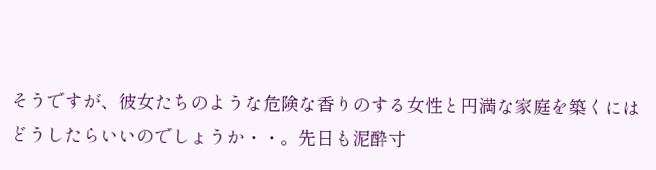そうですが、彼女たちのような危険な香りのする女性と円満な家庭を築くにはどうしたらいいのでしょうか・・。先日も泥酔寸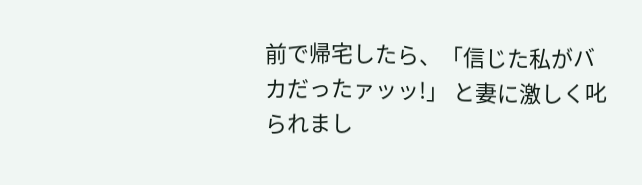前で帰宅したら、「信じた私がバカだったァッッ!」 と妻に激しく叱られまし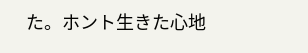た。ホント生きた心地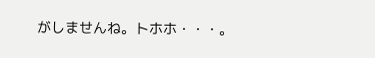がしませんね。トホホ・・・。